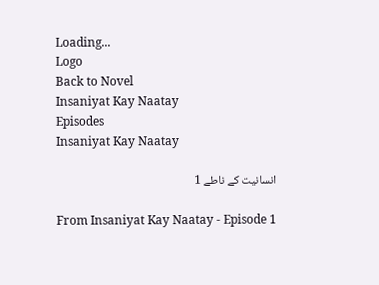Loading...
Logo
Back to Novel
Insaniyat Kay Naatay
Episodes
Insaniyat Kay Naatay

انسانیت کے ناطے 1

From Insaniyat Kay Naatay - Episode 1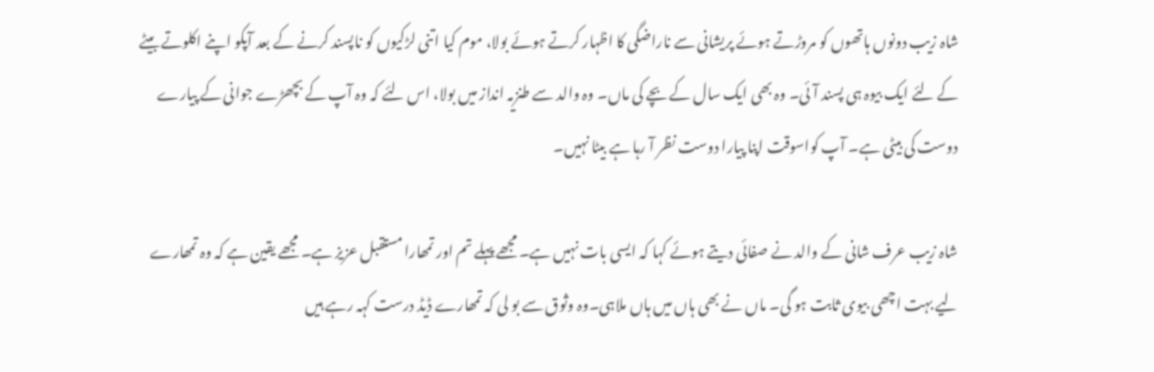شاہ زیب دونوں ہاتھوں کو مروڑتے ہوئے پریشانی سے ناراضگی کا اظہار کرتے ہوئے بولا، موم کیا اتنی لڑکیوں کو ناپسند کرنے کے بعد آپکو اپنے اکلوتے بیٹے کے لئے ایک بیوہ ہی پسند آئی۔ وہ بھی ایک سال کے بچے کی ماں۔ وہ والد سے طنزیہ انداز میں بولا، اس لئے کہ وہ آپ کے بچھڑے جوانی کے پیارے دوست کی بیٹی ہے۔ آپ کواسوقت اپنا پیارا دوست نظر آ رہا ہے بیٹا نہیں۔

شاہ زیب عرف شانی کے والد نے صفائی دیتے ہوئے کہا کہ ایسی بات نہیں ہے۔ مجھے پہلے تم اور تمھارا مستقبل عزیز ہے۔ مجھے یقین ہے کہ وہ تمھارے لیے بہت اچھی بیوی ثابت ہو گی۔ ماں نے بھی ہاں میں ہاں ملاہی۔وہ وثوق سے بو لی کہ تمھارے ڈیڈ درست کہہ رہے ہیں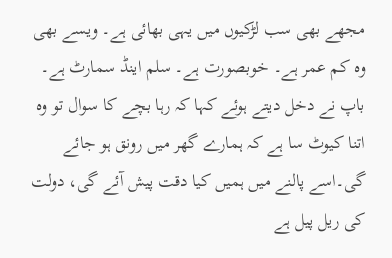مجھے بھی سب لڑکیوں میں یہی بھائی ہے۔ ویسے بھی وہ کم عمر ہے۔ خوبصورت ہے۔ سلم اینڈ سمارٹ ہے۔ باپ نے دخل دیتے ہوئے کہا کہ رہا بچے کا سوال تو وہ اتنا کیوٹ سا ہے کہ ہمارے گھر میں رونق ہو جائے گی۔اسے پالنے میں ہمیں کیا دقت پیش آئے گی، دولت کی ریل پیل ہے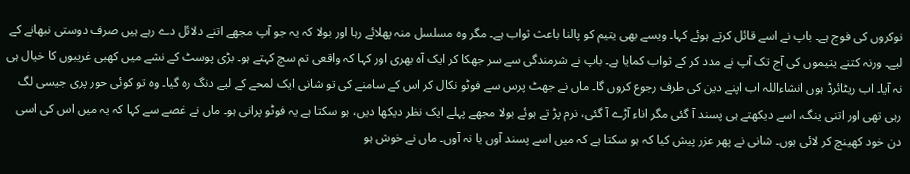نوکروں کی فوج ہے۔ باپ نے اسے قائل کرتے ہوئے کہا۔ ویسے بھی یتیم کو پالنا باعث ثواب ہے۔ مگر وہ مسلسل منہ پھلائے رہا اور بولا کہ یہ جو آپ مجھے اتنے دلائل دے رہے ہیں صرف دوستی نبھانے کے لیے۔ ورنہ کتنے یتیموں کی آج تک آپ نے مدد کر کے ثواب کمایا ہے۔ باپ نے شرمندگی سے سر جھکا کر ایک آہ بھری اور کہا کہ واقعی تم سچ کہتے ہو۔ بڑی پوسٹ کے نشے میں کھبی غریبوں کا خیال ہی نہ آیا۔ اب ریٹائرڈ ہوں انشاءاللہ اب اپنے دین کی طرف رجوع کروں گا۔ ماں نے جھٹ پرس سے فوٹو نکال کر اس کے سامنے کی تو شانی ایک لمحے کے لیے دنگ رہ گیا۔ وہ تو کوئی حور پری جیسی لگ رہی تھی اور اتنی ینگ، اسے دیکھتے ہی پسند آ گئی مگر اناء آڑے آ گئی، نرم پڑ تے ہوئے بولا مجھے پہلے ایک نظر دیکھا دیں، ہو سکتا ہے یہ فوٹو پرانی ہو۔ ماں نے غصے سے کہا کہ یہ میں اس کی اسی دن خود کھینچ کر لائی ہوں۔ شانی نے پھر عزر پیش کیا کہ ہو سکتا ہے کہ میں اسے پسند آوں یا نہ آوں۔ ماں نے خوش ہو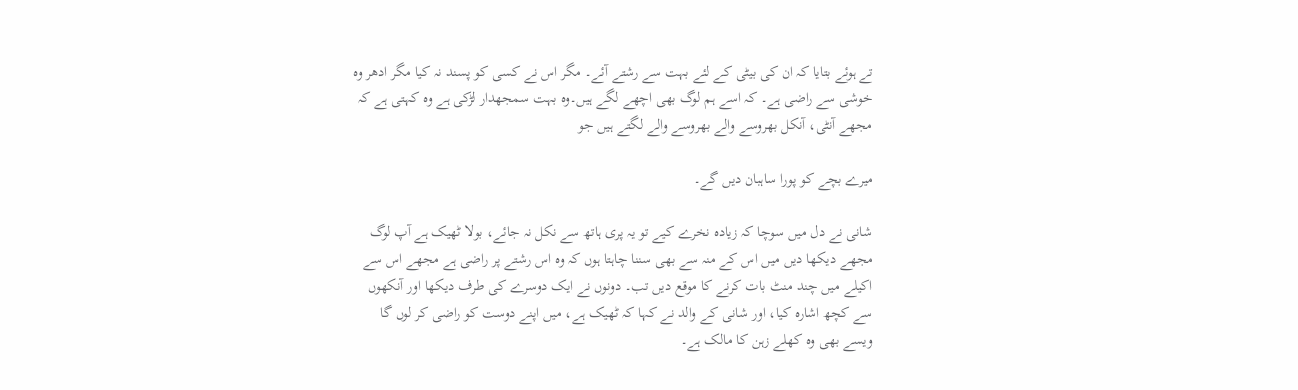تے ہوئے بتایا کہ ان کی بیٹی کے لئے بہت سے رشتے آئے۔ مگر اس نے کسی کو پسند نہ کیا مگر ادھر وہ خوشی سے راضی ہے۔ کہ اسے ہم لوگ بھی اچھے لگے ہیں۔وہ بہت سمجھدار لڑکی ہے وہ کہتی ہے کہ مجھے آنٹی، آنکل بھروسے والے بھروسے والے لگتے ہیں جو

میرے بچے کو پورا ساہبان دیں گے۔

شانی نے دل میں سوچا کہ زیادہ نخرے کیے تو یہ پری ہاتھ سے نکل نہ جائے، بولا ٹھیک ہے آپ لوگ مجھے دیکھا دیں میں اس کے منہ سے بھی سننا چاہتا ہوں کہ وہ اس رشتے پر راضی ہے مجھے اس سے اکیلے میں چند منٹ بات کرنے کا موقع دیں تب۔ دونوں نے ایک دوسرے کی طرف دیکھا اور آنکھوں سے کچھ اشارہ کیا، اور شانی کے والد نے کہا کہ ٹھیک ہے، میں اپنے دوست کو راضی کر لوں گا ویسے بھی وہ کھلے زہن کا مالک ہے۔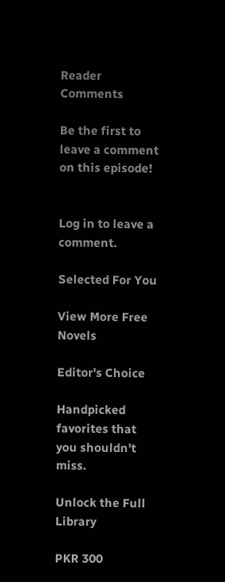Reader Comments

Be the first to leave a comment on this episode!


Log in to leave a comment.

Selected For You

View More Free Novels

Editor's Choice

Handpicked favorites that you shouldn't miss.

Unlock the Full Library

PKR 300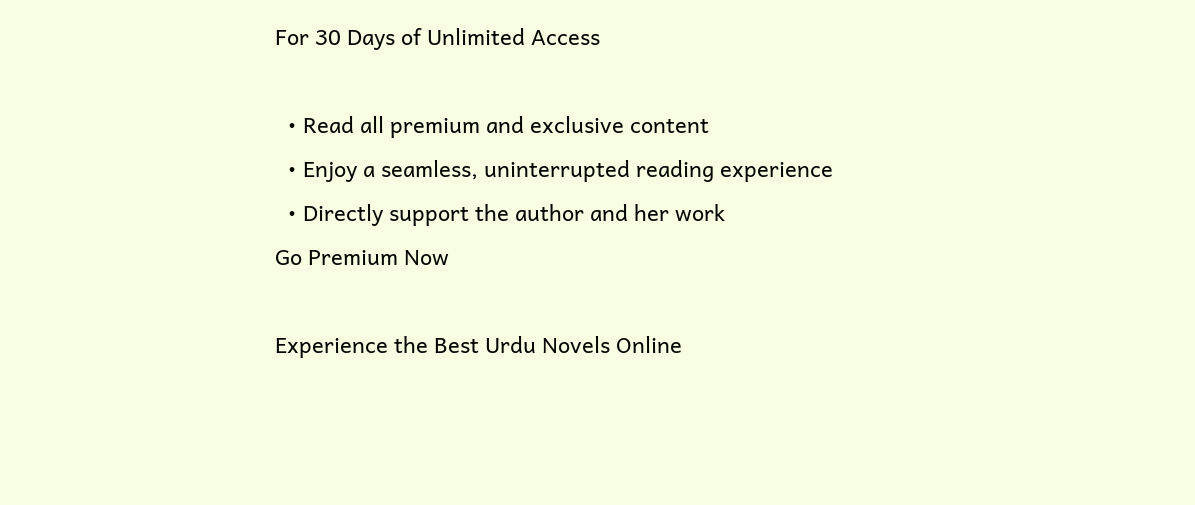For 30 Days of Unlimited Access

  • Read all premium and exclusive content
  • Enjoy a seamless, uninterrupted reading experience
  • Directly support the author and her work
Go Premium Now

Experience the Best Urdu Novels Online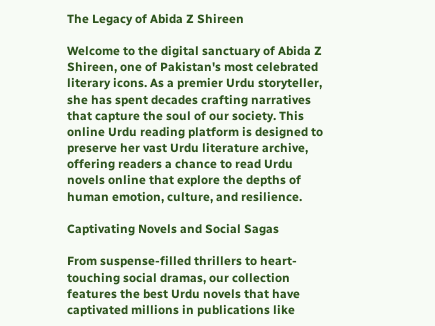The Legacy of Abida Z Shireen

Welcome to the digital sanctuary of Abida Z Shireen, one of Pakistan's most celebrated literary icons. As a premier Urdu storyteller, she has spent decades crafting narratives that capture the soul of our society. This online Urdu reading platform is designed to preserve her vast Urdu literature archive, offering readers a chance to read Urdu novels online that explore the depths of human emotion, culture, and resilience.

Captivating Novels and Social Sagas

From suspense-filled thrillers to heart-touching social dramas, our collection features the best Urdu novels that have captivated millions in publications like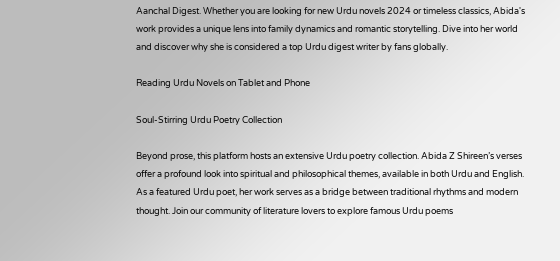Aanchal Digest. Whether you are looking for new Urdu novels 2024 or timeless classics, Abida's work provides a unique lens into family dynamics and romantic storytelling. Dive into her world and discover why she is considered a top Urdu digest writer by fans globally.

Reading Urdu Novels on Tablet and Phone

Soul-Stirring Urdu Poetry Collection

Beyond prose, this platform hosts an extensive Urdu poetry collection. Abida Z Shireen’s verses offer a profound look into spiritual and philosophical themes, available in both Urdu and English. As a featured Urdu poet, her work serves as a bridge between traditional rhythms and modern thought. Join our community of literature lovers to explore famous Urdu poems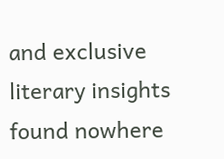and exclusive literary insights found nowhere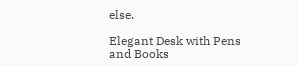else.

Elegant Desk with Pens and Books